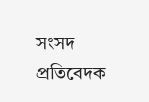সংসদ প্রতিবেদক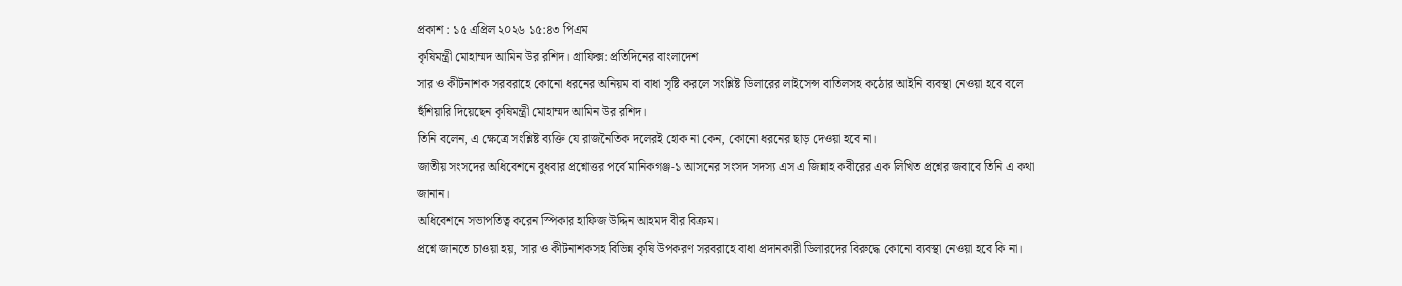প্রকাশ : ১৫ এপ্রিল ২০২৬ ১৫:৪৩ পিএম
কৃষিমন্ত্রী মোহাম্মদ আমিন উর রশিদ। গ্রাফিক্স: প্রতিদিনের বাংলাদেশ
সার ও কীটনাশক সরবরাহে কোনো ধরনের অনিয়ম বা বাধা সৃষ্টি করলে সংশ্লিষ্ট ডিলারের লাইসেন্স বাতিলসহ কঠোর আইনি ব্যবস্থা নেওয়া হবে বলে হুঁশিয়ারি দিয়েছেন কৃষিমন্ত্রী মোহাম্মদ আমিন উর রশিদ।
তিনি বলেন, এ ক্ষেত্রে সংশ্লিষ্ট ব্যক্তি যে রাজনৈতিক দলেরই হোক না কেন, কোনো ধরনের ছাড় দেওয়া হবে না।
জাতীয় সংসদের অধিবেশনে বুধবার প্রশ্নোত্তর পর্বে মানিকগঞ্জ-১ আসনের সংসদ সদস্য এস এ জিন্নাহ কবীরের এক লিখিত প্রশ্নের জবাবে তিনি এ কথা জানান।
অধিবেশনে সভাপতিত্ব করেন স্পিকার হাফিজ উদ্দিন আহমদ বীর বিক্রম।
প্রশ্নে জানতে চাওয়া হয়, সার ও কীটনাশকসহ বিভিন্ন কৃষি উপকরণ সরবরাহে বাধা প্রদানকারী ডিলারদের বিরুদ্ধে কোনো ব্যবস্থা নেওয়া হবে কি না।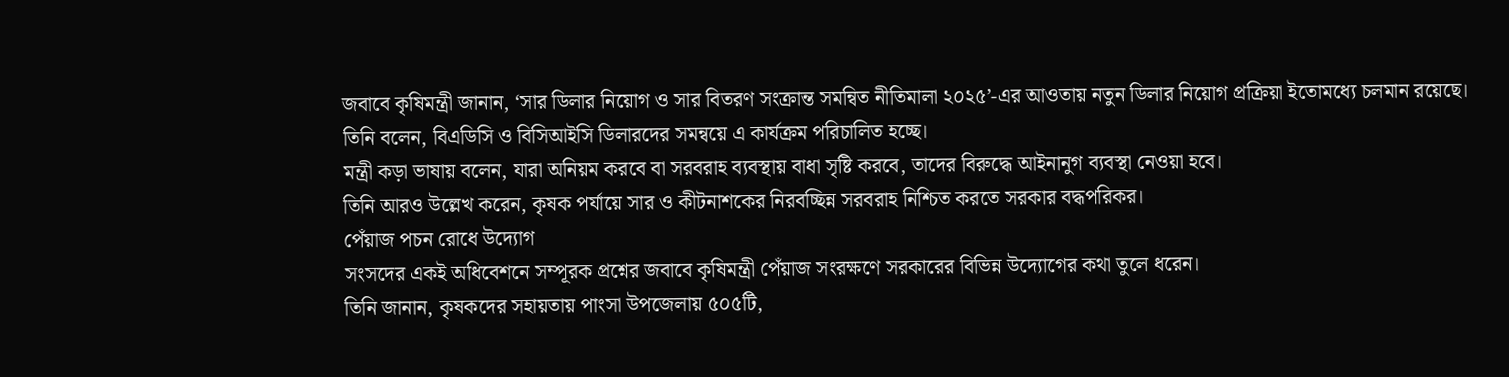জবাবে কৃষিমন্ত্রী জানান, ‘সার ডিলার নিয়োগ ও সার বিতরণ সংক্রান্ত সমন্বিত নীতিমালা ২০২৫’-এর আওতায় নতুন ডিলার নিয়োগ প্রক্রিয়া ইতোমধ্যে চলমান রয়েছে।
তিনি বলেন, বিএডিসি ও বিসিআইসি ডিলারদের সমন্বয়ে এ কার্যক্রম পরিচালিত হচ্ছে।
মন্ত্রী কড়া ভাষায় বলেন, যারা অনিয়ম করবে বা সরবরাহ ব্যবস্থায় বাধা সৃষ্টি করবে, তাদের বিরুদ্ধে আইনানুগ ব্যবস্থা নেওয়া হবে।
তিনি আরও উল্লেখ করেন, কৃষক পর্যায়ে সার ও কীটনাশকের নিরবচ্ছিন্ন সরবরাহ নিশ্চিত করতে সরকার বদ্ধপরিকর।
পেঁয়াজ পচন রোধে উদ্যোগ
সংসদের একই অধিবেশনে সম্পূরক প্রশ্নের জবাবে কৃষিমন্ত্রী পেঁয়াজ সংরক্ষণে সরকারের বিভিন্ন উদ্যোগের কথা তুলে ধরেন।
তিনি জানান, কৃষকদের সহায়তায় পাংসা উপজেলায় ৫০৫টি,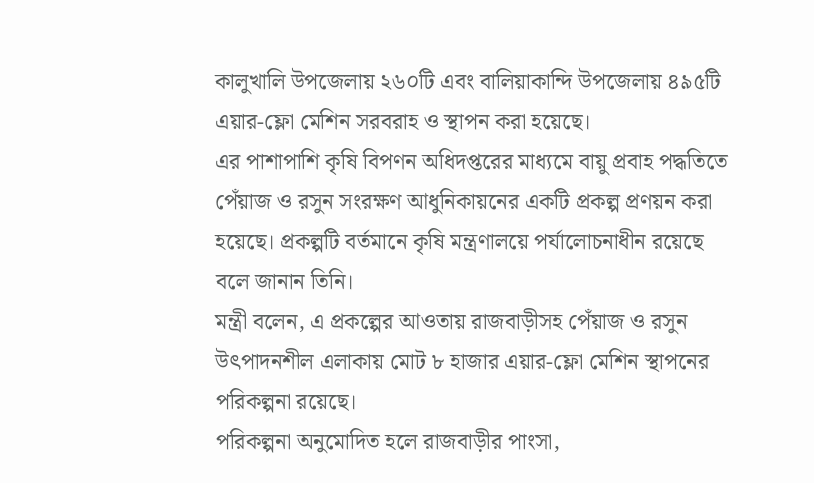কালুখালি উপজেলায় ২৬০টি এবং বালিয়াকান্দি উপজেলায় ৪৯৫টি এয়ার-ফ্লো মেশিন সরবরাহ ও স্থাপন করা হয়েছে।
এর পাশাপাশি কৃষি বিপণন অধিদপ্তরের মাধ্যমে বায়ু প্রবাহ পদ্ধতিতে পেঁয়াজ ও রসুন সংরক্ষণ আধুনিকায়নের একটি প্রকল্প প্রণয়ন করা হয়েছে। প্রকল্পটি বর্তমানে কৃষি মন্ত্রণালয়ে পর্যালোচনাধীন রয়েছে বলে জানান তিনি।
মন্ত্রী বলেন, এ প্রকল্পের আওতায় রাজবাড়ীসহ পেঁয়াজ ও রসুন উৎপাদনশীল এলাকায় মোট ৮ হাজার এয়ার-ফ্লো মেশিন স্থাপনের পরিকল্পনা রয়েছে।
পরিকল্পনা অনুমোদিত হলে রাজবাড়ীর পাংসা,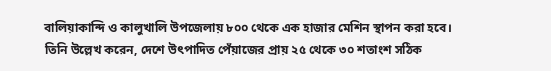বালিয়াকান্দি ও কালুখালি উপজেলায় ৮০০ থেকে এক হাজার মেশিন স্থাপন করা হবে।
তিনি উল্লেখ করেন, দেশে উৎপাদিত পেঁয়াজের প্রায় ২৫ থেকে ৩০ শতাংশ সঠিক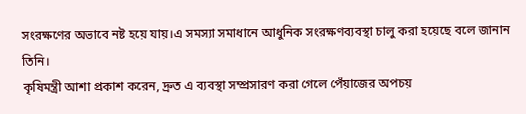সংরক্ষণের অভাবে নষ্ট হয়ে যায়।এ সমস্যা সমাধানে আধুনিক সংরক্ষণব্যবস্থা চালু করা হয়েছে বলে জানান তিনি।
কৃষিমন্ত্রী আশা প্রকাশ করেন, দ্রুত এ ব্যবস্থা সম্প্রসারণ করা গেলে পেঁয়াজের অপচয়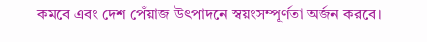কমবে এবং দেশ পেঁয়াজ উৎপাদনে স্বয়ংসম্পূর্ণতা অর্জন করবে।